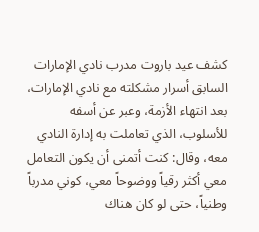كشف عيد باروت مدرب نادي الإمارات السابق أسرار مشكلته مع نادي الإمارات، بعد انتهاء الأزمة، وعبر عن أسفه للأسلوب، الذي تعاملت به إدارة النادي معه، وقال: كنت أتمنى أن يكون التعامل معي أكثر رقياً ووضوحاً معي، كوني مدرباً وطنياً، حتى لو كان هناك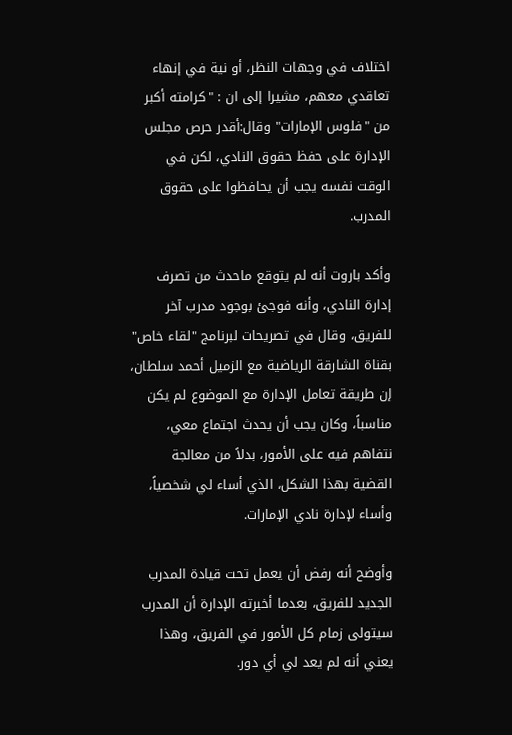اختلاف في وجهات النظر، أو نية في إنهاء تعاقدي معهم، مشيرا إلى ان : "كرامته أكبر من "فلوس الإمارات" وقال:أقدر حرص مجلس الإدارة على حفظ حقوق النادي، لكن في الوقت نفسه يجب أن يحافظوا على حقوق المدرب.

وأكد باروت أنه لم يتوقع ماحدث من تصرف إدارة النادي، وأنه فوجئ بوجود مدرب آخر للفريق، وقال في تصريحات لبرنامج "لقاء خاص" بقناة الشارقة الرياضية مع الزميل أحمد سلطان، إن طريقة تعامل الإدارة مع الموضوع لم يكن مناسباً، وكان يجب أن يحدث اجتماع معي، نتفاهم فيه على الأمور، بدلاً من معالجة القضية بهذا الشكل، الذي أساء لي شخصياً، وأساء لإدارة نادي الإمارات.

وأوضح أنه رفض أن يعمل تحت قيادة المدرب الجديد للفريق، بعدما أخبرته الإدارة أن المدرب سيتولى زمام كل الأمور في الفريق، وهذا يعني أنه لم يعد لي أي دور.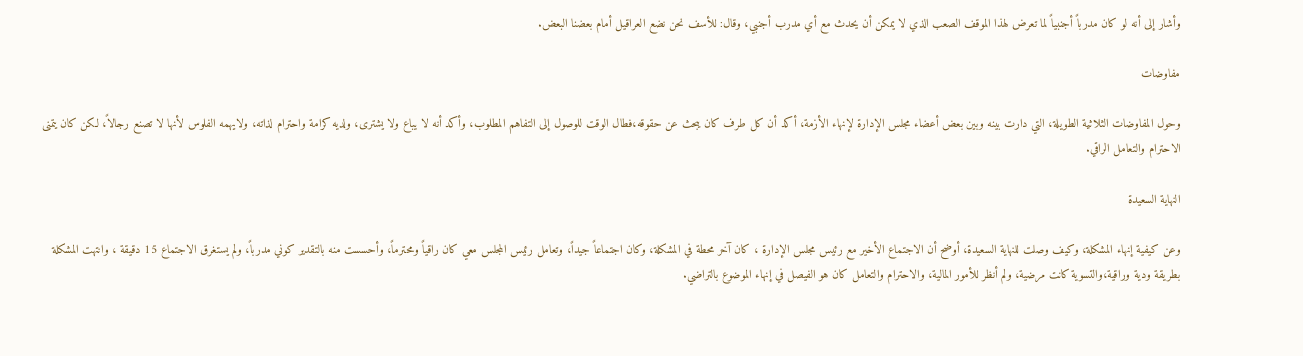وأشار إلى أنه لو كان مدرباً أجنبياً لما تعرض لهذا الموقف الصعب الذي لا يمكن أن يحدث مع أي مدرب أجنبي، وقال: للأسف نحن نضع العراقيل أمام بعضنا البعض.

مفاوضات

وحول المفاوضات الثلاثية الطويلة، التي دارت بينه وبين بعض أعضاء مجلس الإدارة لإنهاء الأزمة، أكد أن كل طرف كان يبحث عن حقوقه،فطال الوقت للوصول إلى التفاهم المطلوب، وأكد أنه لا يباع ولا يشترى، ولديه كرامة واحترام لذاته، ولايهمه الفلوس لأنها لا تصنع رجالاً، لكن كان يتمنى الاحترام والتعامل الراقي.

النهاية السعيدة

وعن كيفية إنهاء المشكلة، وكيف وصلت للنهاية السعيدة، أوضح أن الاجتماع الأخير مع رئيس مجلس الإدارة ، كان آخر محطة في المشكلة، وكان اجتماعاً جيداً، وتعامل رئيس المجلس معي كان راقياً ومحترماً، وأحسست منه بالتقدير كوني مدرباً، ولم يستغرق الاجتماع 15 دقيقة ، وانتهت المشكلة بطريقة ودية وراقية،والتسوية كانت مرضية، ولم أنظر للأمور المالية، والاحترام والتعامل كان هو الفيصل في إنهاء الموضوع بالتراضي.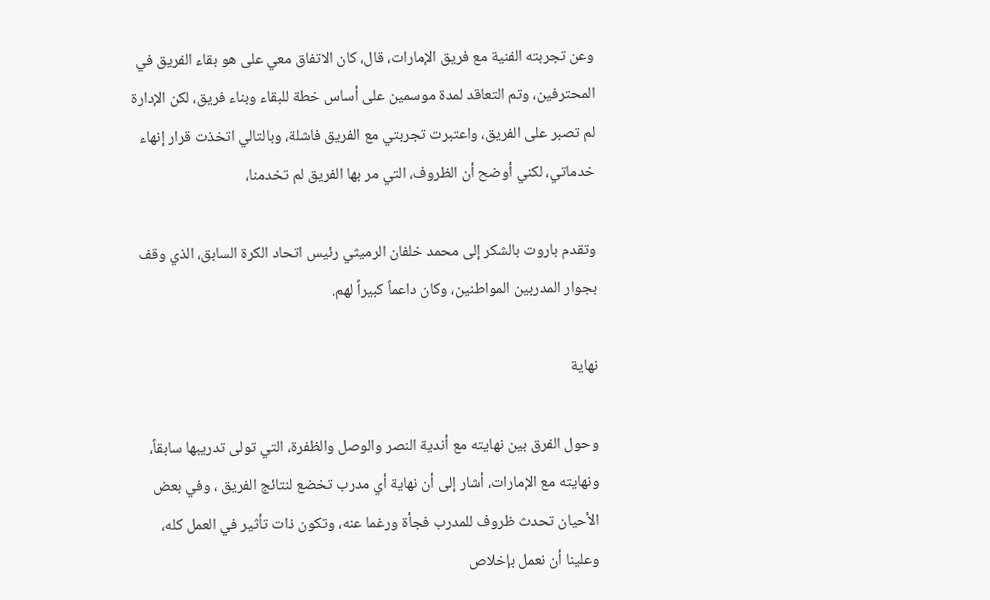وعن تجربته الفنية مع فريق الإمارات، قال، كان الاتفاق معي على هو بقاء الفريق في المحترفين، وتم التعاقد لمدة موسمين على أساس خطة للبقاء وبناء فريق، لكن الإدارة لم تصبر على الفريق، واعتبرت تجربتي مع الفريق فاشلة، وبالتالي اتخذت قرار إنهاء خدماتي، لكني أوضح أن الظروف، التي مر بها الفريق لم تخدمنا،

وتقدم باروت بالشكر إلى محمد خلفان الرميثي رئيس اتحاد الكرة السابق، الذي وقف بجوار المدربين المواطنين، وكان داعماً كبيراً لهم.

نهاية

وحول الفرق بين نهايته مع أندية النصر والوصل والظفرة، التي تولى تدريبها سابقاً، ونهايته مع الإمارات، أشار إلى أن نهاية أي مدرب تخضع لنتائج الفريق ، وفي بعض الأحيان تحدث ظروف للمدرب فجأة ورغما عنه، وتكون ذات تأثير في العمل كله، وعلينا أن نعمل بإخلاص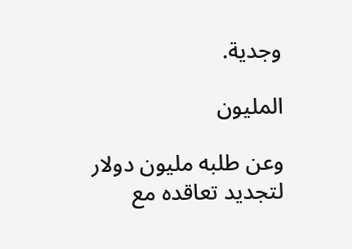وجدية.

المليون

وعن طلبه مليون دولار لتجديد تعاقده مع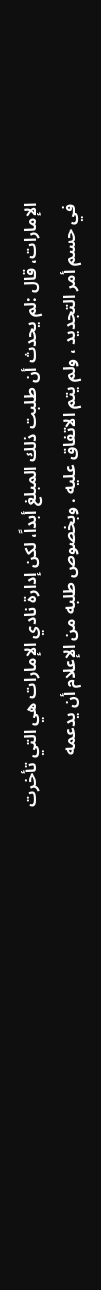الإمارات، قال :لم يحدث أن طلبت ذلك المبلغ أبداً، لكن إدارة نادي الإمارات هي التي تأخرت في حسم أمر التجديد ، ولم يتم الاتفاق عليه . وبخصوص طلبه من الإعلام أن يدعمه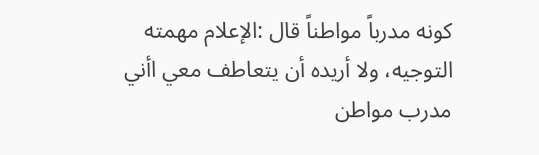كونه مدرباً مواطناً قال :الإعلام مهمته التوجيه، ولا أريده أن يتعاطف معي اأني مدرب مواطن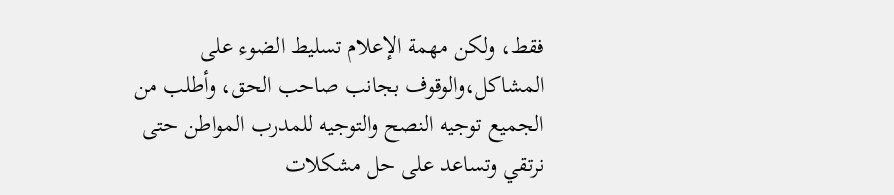فقط، ولكن مهمة الإعلام تسليط الضوء على المشاكل،والوقوف بجانب صاحب الحق، وأطلب من الجميع توجيه النصح والتوجيه للمدرب المواطن حتى نرتقي وتساعد على حل مشكلات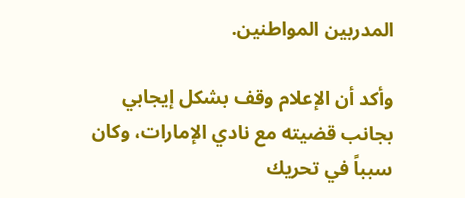المدربين المواطنين.

وأكد أن الإعلام وقف بشكل إيجابي بجانب قضيته مع نادي الإمارات، وكان سبباً في تحريك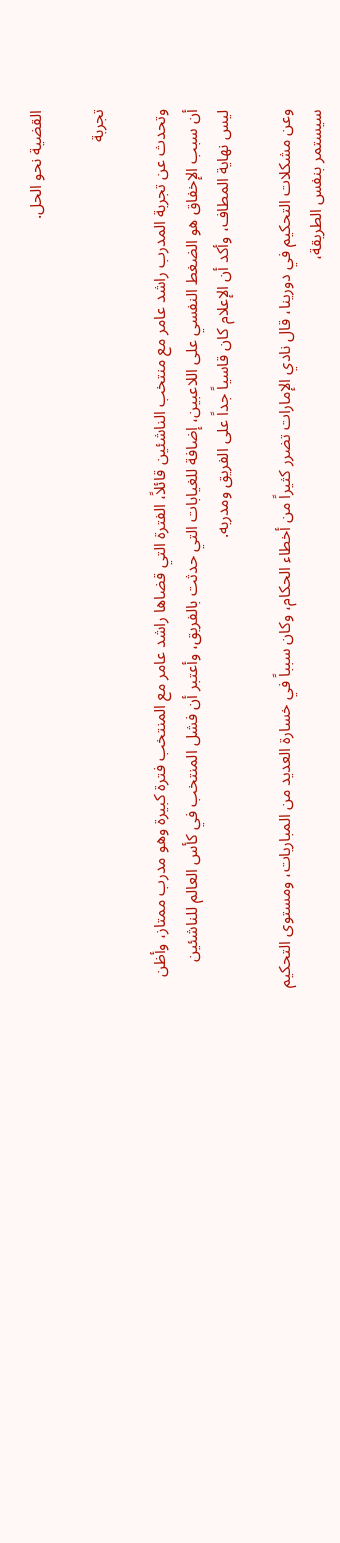القضية نحو الحل.

تجربة

وتحدث عن تجربة المدرب راشد عامر مع منتخب الناشئين قائلاً، الفترة التي قضاها راشد عامر مع المنتخب فترة كبيرة وهو مدرب ممتاز، وأظن أن سبب الإخفاق هو الضغط النفسي على اللاعبين، إضافة للغيابات التي حدثت بالفريق، وأعتبر أن فشل المنتخب في كأس العالم للناشئين ليس نهاية المطاف، وأكد أن الإعلام كان قاسياً جداً على الفريق ومدربه.

وعن مشكلات التحكيم في دورينا، قال نادي الإمارات تضرر كثيراً من أخطاء الحكام، وكان سبباً في خسارة العديد من المباريات، ومستوى التحكيم سيستمر بنفس الطريقة،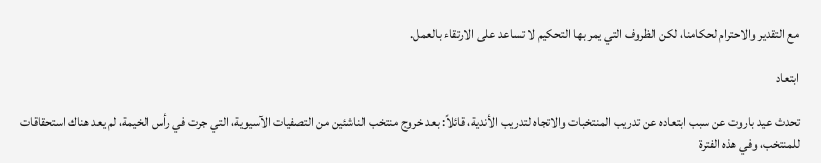مع التقدير والاحترام لحكامنا، لكن الظروف التي يمر بها التحكيم لا تساعد على الارتقاء بالعمل.

ابتعاد

تحدث عيد باروت عن سبب ابتعاده عن تدريب المنتخبات والاتجاه لتدريب الأندية، قائلاً: بعد خروج منتخب الناشئين من التصفيات الآسيوية، التي جرت في رأس الخيمة، لم يعد هناك استحقاقات للمنتخب، وفي هذه الفترة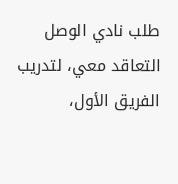طلب نادي الوصل التعاقد معي، لتدريب الفريق الأول،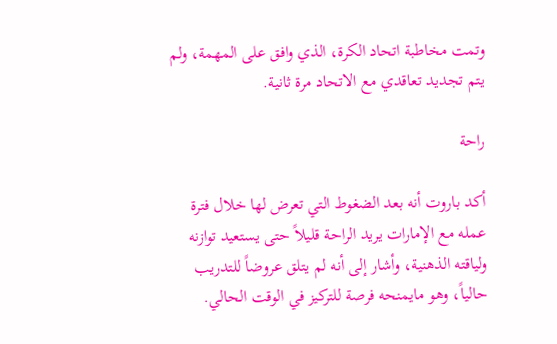وتمت مخاطبة اتحاد الكرة، الذي وافق على المهمة، ولم يتم تجديد تعاقدي مع الاتحاد مرة ثانية.

راحة

أكد باروت أنه بعد الضغوط التي تعرض لها خلال فترة عمله مع الإمارات يريد الراحة قليلاً حتى يستعيد توازنه ولياقته الذهنية، وأشار إلى أنه لم يتلق عروضاً للتدريب حالياً، وهو مايمنحه فرصة للتركيز في الوقت الحالي.